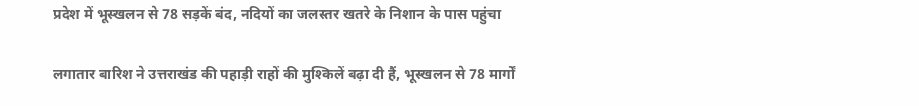प्रदेश में भूस्खलन से 78 सड़कें बंद, नदियों का जलस्तर खतरे के निशान के पास पहुंचा

लगातार बारिश ने उत्तराखंड की पहाड़ी राहों की मुश्किलें बढ़ा दी हैं, भूस्खलन से 78 मार्गों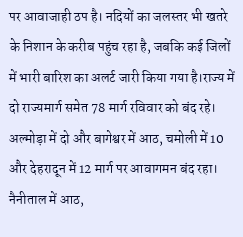पर आवाजाही ठप है। नदियों का जलस्तर भी खतरे के निशान के करीब पहुंच रहा है, जबकि कई जिलों में भारी बारिश का अलर्ट जारी किया गया है।राज्य में दो राज्यमार्ग समेत 78 मार्ग रविवार को बंद रहे। अल्मोड़ा में दो और बागेश्वर में आठ, चमोली में 10 और देहरादून में 12 मार्ग पर आवागमन बंद रहा। नैनीताल में आठ,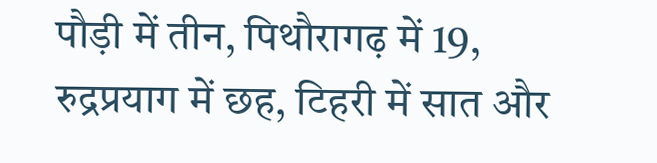पौड़ी में तीन, पिथौरागढ़ में 19, रुद्रप्रयाग में छह, टिहरी में सात और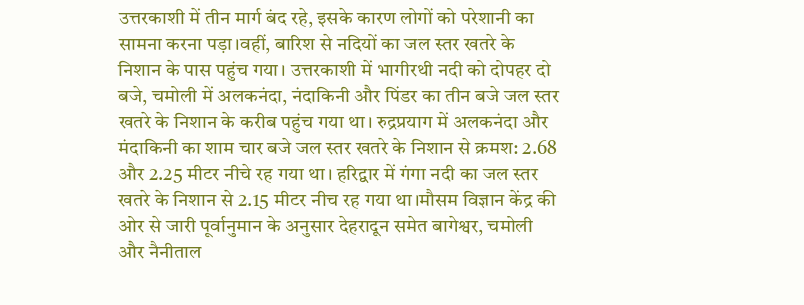उत्तरकाशी में तीन मार्ग बंद रहे, इसके कारण लोगों को परेशानी का सामना करना पड़ा।वहीं, बारिश से नदियों का जल स्तर खतरे के निशान के पास पहुंच गया। उत्तरकाशी में भागीरथी नदी को दोपहर दो बजे, चमोली में अलकनंदा, नंदाकिनी और पिंडर का तीन बजे जल स्तर खतरे के निशान के करीब पहुंच गया था। रुद्रप्रयाग में अलकनंदा और मंदाकिनी का शाम चार बजे जल स्तर खतरे के निशान से क्रमश: 2.68 और 2.25 मीटर नीचे रह गया था। हरिद्वार में गंगा नदी का जल स्तर खतरे के निशान से 2.15 मीटर नीच रह गया था।मौसम विज्ञान केंद्र की ओर से जारी पूर्वानुमान के अनुसार देहरादून समेत बागेश्वर, चमोली और नैनीताल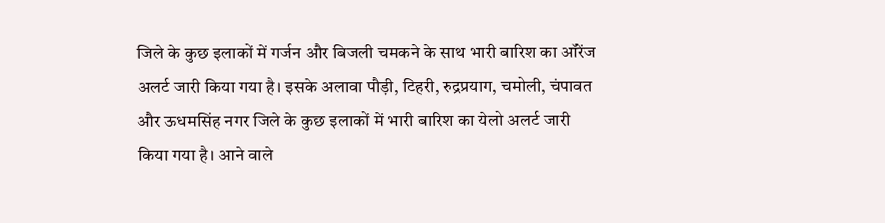जिले के कुछ इलाकों में गर्जन और बिजली चमकने के साथ भारी बारिश का ऑरेंज अलर्ट जारी किया गया है। इसके अलावा पौड़ी, टिहरी, रुद्रप्रयाग, चमोली, चंपावत और ऊधमसिंह नगर जिले के कुछ इलाकों में भारी बारिश का येलो अलर्ट जारी किया गया है। आने वाले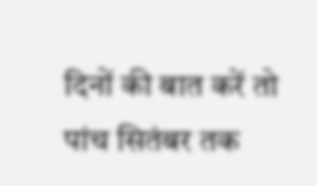दिनों की बात करें तो पांच सितंबर तक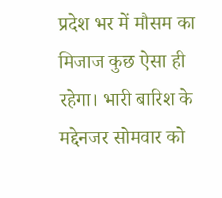प्रदेश भर में मौसम का मिजाज कुछ ऐसा ही रहेगा। भारी बारिश के मद्देनजर सोमवार को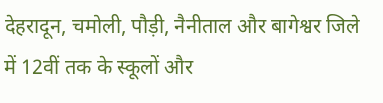देहरादून, चमोली, पौड़ी, नैनीताल और बागेश्वर जिले में 12वीं तक के स्कूलों और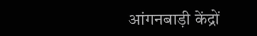आंगनबाड़ी केंद्रों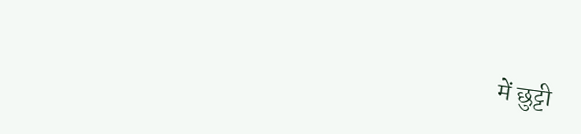में छुट्टी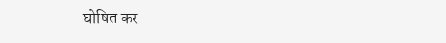घोषित कर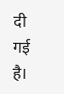दी गई है।